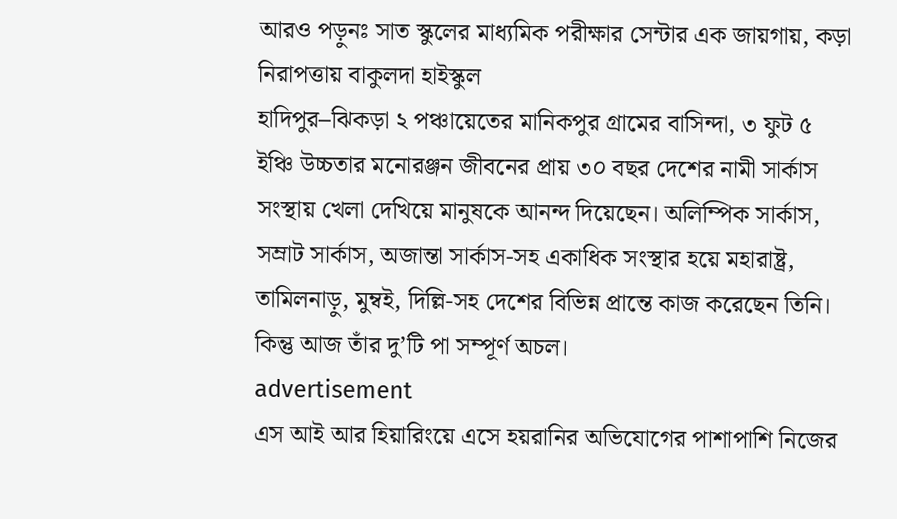আরও পড়ুনঃ সাত স্কুলের মাধ্যমিক পরীক্ষার সেন্টার এক জায়গায়, কড়া নিরাপত্তায় বাকুলদা হাইস্কুল
হাদিপুর–ঝিকড়া ২ পঞ্চায়েতের মানিকপুর গ্রামের বাসিন্দা, ৩ ফুট ৫ ইঞ্চি উচ্চতার মনোরঞ্জন জীবনের প্রায় ৩০ বছর দেশের নামী সার্কাস সংস্থায় খেলা দেখিয়ে মানুষকে আনন্দ দিয়েছেন। অলিম্পিক সার্কাস, সম্রাট সার্কাস, অজান্তা সার্কাস-সহ একাধিক সংস্থার হয়ে মহারাষ্ট্র, তামিলনাড়ু, মুম্বই, দিল্লি-সহ দেশের বিভিন্ন প্রান্তে কাজ করেছেন তিনি। কিন্তু আজ তাঁর দু’টি পা সম্পূর্ণ অচল।
advertisement
এস আই আর হিয়ারিংয়ে এসে হয়রানির অভিযোগের পাশাপাশি নিজের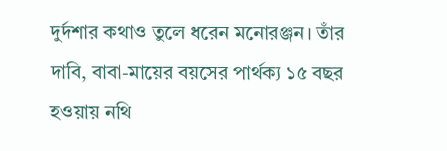দুর্দশার কথাও তুলে ধরেন মনোরঞ্জন। তাঁর দাবি, বাবা-মায়ের বয়সের পার্থক্য ১৫ বছর হওয়ায় নথি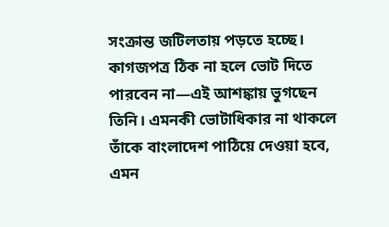সংক্রান্ত জটিলতায় পড়তে হচ্ছে। কাগজপত্র ঠিক না হলে ভোট দিতে পারবেন না—এই আশঙ্কায় ভুগছেন তিনি। এমনকী ভোটাধিকার না থাকলে তাঁকে বাংলাদেশ পাঠিয়ে দেওয়া হবে, এমন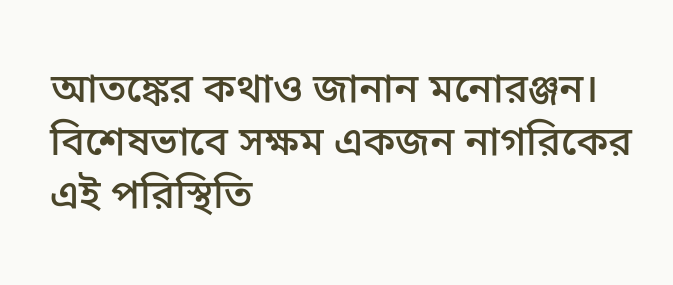আতঙ্কের কথাও জানান মনোরঞ্জন। বিশেষভাবে সক্ষম একজন নাগরিকের এই পরিস্থিতি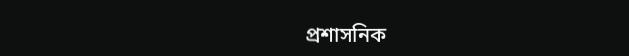প্রশাসনিক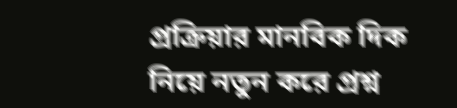প্রক্রিয়ার মানবিক দিক নিয়ে নতুন করে প্রশ্ন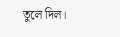তুলে দিল।